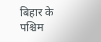बिहार के पश्चिम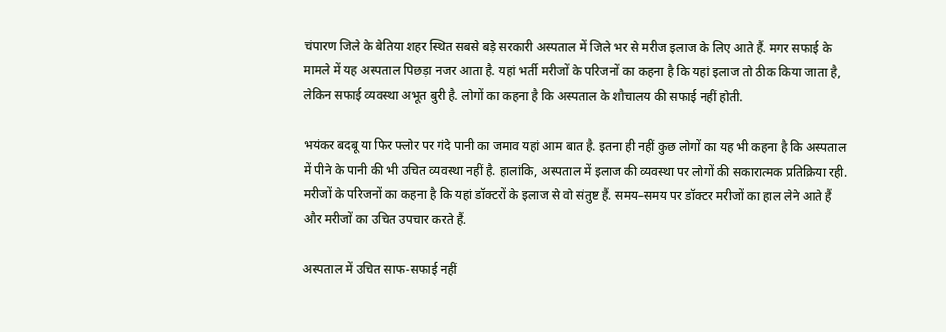चंपारण जिले के बेतिया शहर स्थित सबसे बड़े सरकारी अस्पताल में जिले भर से मरीज इलाज के लिए आते हैं. मगर सफाई के मामले में यह अस्पताल पिछड़ा नजर आता है. यहां भर्ती मरीजों के परिजनों का कहना है कि यहां इलाज तो ठीक किया जाता है, लेकिन सफाई व्यवस्था अभूत बुरी है. लोगों का कहना है कि अस्पताल के शौचालय की सफाई नहीं होती.

भयंकर बदबू या फिर फ्लोर पर गंदे पानी का जमाव यहां आम बात है. इतना ही नहीं कुछ लोगों का यह भी कहना है कि अस्पताल में पीने के पानी की भी उचित व्यवस्था नहीं है. हालांकि, अस्पताल में इलाज की व्यवस्था पर लोगों की सकारात्मक प्रतिक्रिया रही. मरीजों के परिजनों का कहना है कि यहां डॉक्टरों के इलाज से वो संतुष्ट हैं. समय–समय पर डॉक्टर मरीजों का हाल लेने आते हैं और मरीजों का उचित उपचार करते हैं.

अस्पताल में उचित साफ-सफाई नहीं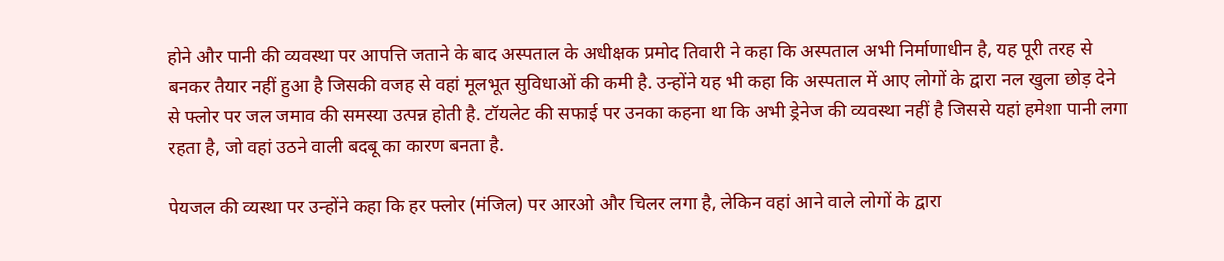होने और पानी की व्यवस्था पर आपत्ति जताने के बाद अस्पताल के अधीक्षक प्रमोद तिवारी ने कहा कि अस्पताल अभी निर्माणाधीन है, यह पूरी तरह से बनकर तैयार नहीं हुआ है जिसकी वजह से वहां मूलभूत सुविधाओं की कमी है. उन्होंने यह भी कहा कि अस्पताल में आए लोगों के द्वारा नल खुला छोड़ देने से फ्लोर पर जल जमाव की समस्या उत्पन्न होती है. टॉयलेट की सफाई पर उनका कहना था कि अभी ड्रेनेज की व्यवस्था नहीं है जिससे यहां हमेशा पानी लगा रहता है, जो वहां उठने वाली बदबू का कारण बनता है.

पेयजल की व्यस्था पर उन्होंने कहा कि हर फ्लोर (मंजिल) पर आरओ और चिलर लगा है, लेकिन वहां आने वाले लोगों के द्वारा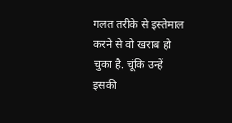गलत तरीके से इस्तेमाल करने से वो खराब हो चुका है. चूंकि उन्हें इसकी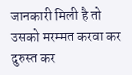जानकारी मिली है तो उसको मरम्मत करवा कर दुरुस्त कर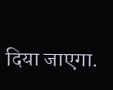दिया जाएगा.